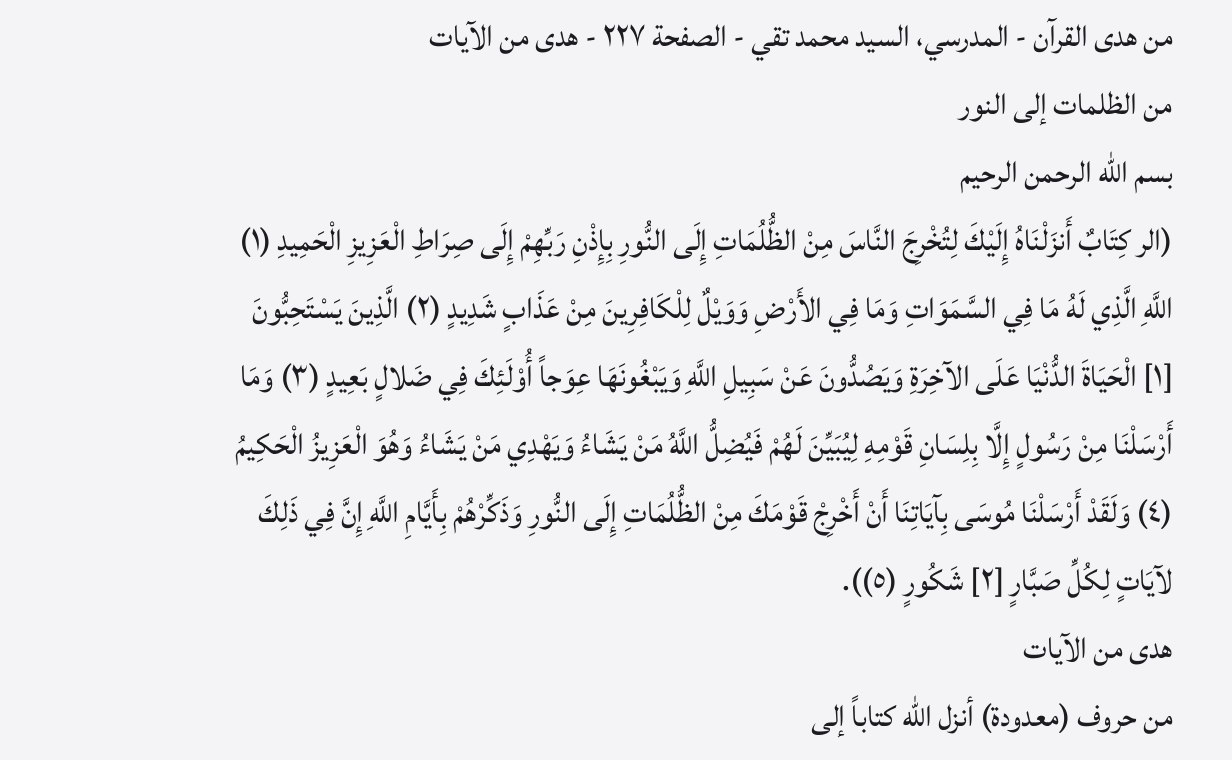من هدى القرآن - المدرسي، السيد محمد تقي - الصفحة ٢٢٧ - هدى من الآيات
من الظلمات إلى النور
بسم الله الرحمن الرحيم
(الر كِتَابٌ أَنزَلْنَاهُ إِلَيْكَ لِتُخْرِجَ النَّاسَ مِنْ الظُّلُمَاتِ إِلَى النُّورِ بِإِذْنِ رَبِّهِمْ إِلَى صِرَاطِ الْعَزِيزِ الْحَمِيدِ (١) اللَّهِ الَّذِي لَهُ مَا فِي السَّمَوَاتِ وَمَا فِي الأَرْضِ وَوَيْلٌ لِلْكَافِرِينَ مِنْ عَذَابٍ شَدِيدٍ (٢) الَّذِينَ يَسْتَحِبُّونَ [١] الْحَيَاةَ الدُّنْيَا عَلَى الآخِرَةِ وَيَصُدُّونَ عَنْ سَبِيلِ اللَّهِ وَيَبْغُونَهَا عِوَجاً أُوْلَئِكَ فِي ضَلالٍ بَعِيدٍ (٣) وَمَا أَرْسَلْنَا مِنْ رَسُولٍ إِلَّا بِلِسَانِ قَوْمِهِ لِيُبَيِّنَ لَهُمْ فَيُضِلُّ اللَّهُ مَنْ يَشَاءُ وَيَهْدِي مَنْ يَشَاءُ وَهُوَ الْعَزِيزُ الْحَكِيمُ (٤) وَلَقَدْ أَرْسَلْنَا مُوسَى بِآيَاتِنَا أَنْ أَخْرِجْ قَوْمَكَ مِنْ الظُّلُمَاتِ إِلَى النُّورِ وَذَكِّرْهُمْ بِأَيَّامِ اللَّهِ إِنَّ فِي ذَلِكَ لآيَاتٍ لِكُلِّ صَبَّارٍ [٢] شَكُورٍ (٥)).
هدى من الآيات
من حروف (معدودة) أنزل الله كتاباً إلى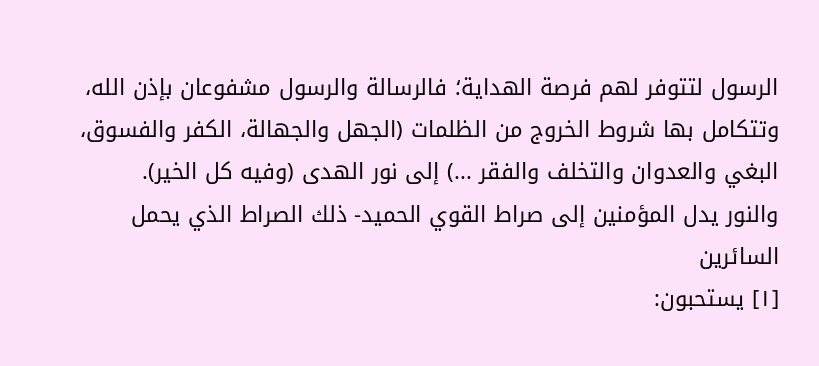الرسول لتتوفر لهم فرصة الهداية؛ فالرسالة والرسول مشفوعان بإذن الله، وتتكامل بها شروط الخروج من الظلمات (الجهل والجهالة، الكفر والفسوق، البغي والعدوان والتخلف والفقر ...) إلى نور الهدى (وفيه كل الخير).
والنور يدل المؤمنين إلى صراط القوي الحميد- ذلك الصراط الذي يحمل السائرين
[١] يستحبون: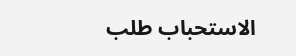الاستحباب طلب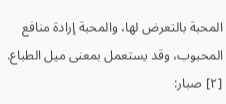المحبة بالتعرض لها، والمحبة إرادة منافع المحبوب، وقد يستعمل بمعنى ميل الطباع.
[٢] صبار: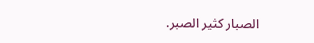الصبار كثير الصبر.